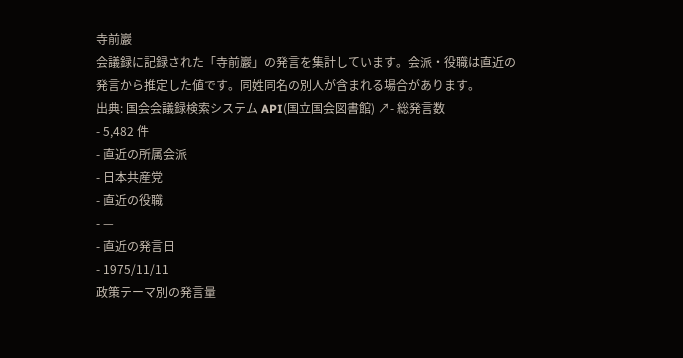寺前巖
会議録に記録された「寺前巖」の発言を集計しています。会派・役職は直近の発言から推定した値です。同姓同名の別人が含まれる場合があります。
出典: 国会会議録検索システム API(国立国会図書館) ↗- 総発言数
- 5,482 件
- 直近の所属会派
- 日本共産党
- 直近の役職
- —
- 直近の発言日
- 1975/11/11
政策テーマ別の発言量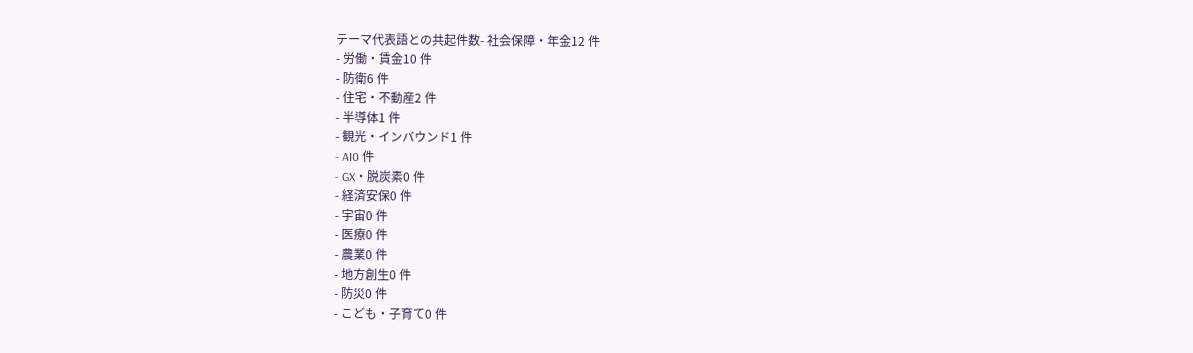テーマ代表語との共起件数- 社会保障・年金12 件
- 労働・賃金10 件
- 防衛6 件
- 住宅・不動産2 件
- 半導体1 件
- 観光・インバウンド1 件
- AI0 件
- GX・脱炭素0 件
- 経済安保0 件
- 宇宙0 件
- 医療0 件
- 農業0 件
- 地方創生0 件
- 防災0 件
- こども・子育て0 件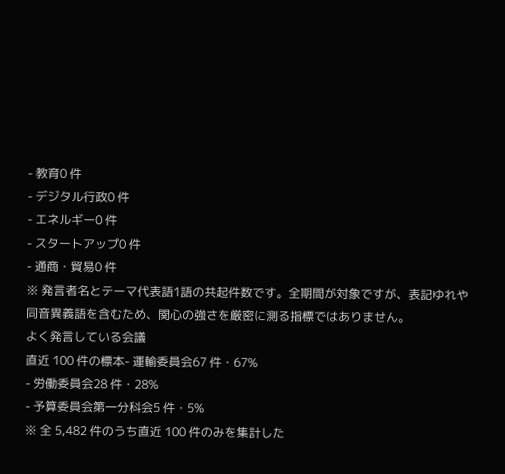- 教育0 件
- デジタル行政0 件
- エネルギー0 件
- スタートアップ0 件
- 通商・貿易0 件
※ 発言者名とテーマ代表語1語の共起件数です。全期間が対象ですが、表記ゆれや 同音異義語を含むため、関心の強さを厳密に測る指標ではありません。
よく発言している会議
直近 100 件の標本- 運輸委員会67 件・67%
- 労働委員会28 件・28%
- 予算委員会第一分科会5 件・5%
※ 全 5,482 件のうち直近 100 件のみを集計した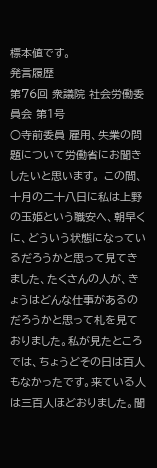標本値です。
発言履歴
第76回 衆議院 社会労働委員会 第1号
○寺前委員 雇用、失業の問題について労働省にお聞きしたいと思います。 この間、十月の二十八日に私は上野の玉姫という職安へ、朝早くに、どういう状態になっているだろうかと思って見てきました、たくさんの人が、きょうはどんな仕事があるのだろうかと思って札を見ておりました。私が見たところでは、ちょうどその日は百人もなかったです。来ている人は三百人ほどおりました。聞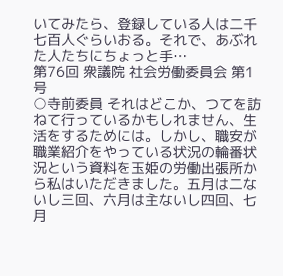いてみたら、登録している人は二千七百人ぐらいおる。それで、あぶれた人たちにちょっと手…
第76回 衆議院 社会労働委員会 第1号
○寺前委員 それはどこか、つてを訪ねて行っているかもしれません、生活をするためには。しかし、職安が職業紹介をやっている状況の輪番状況という資料を玉姫の労働出張所から私はいただきました。五月は二ないし三回、六月は主ないし四回、七月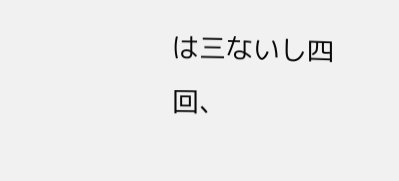は三ないし四回、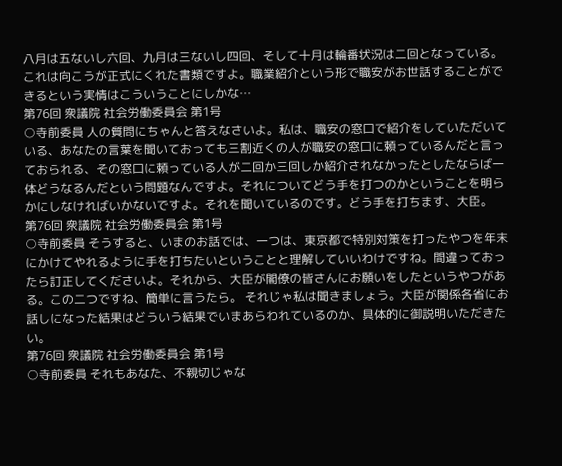八月は五ないし六回、九月は三ないし四回、そして十月は輪番状況は二回となっている。これは向こうが正式にくれた書類ですよ。職業紹介という形で職安がお世話することができるという実情はこういうことにしかな…
第76回 衆議院 社会労働委員会 第1号
○寺前委員 人の質問にちゃんと答えなさいよ。私は、職安の窓口で紹介をしていただいている、あなたの言葉を聞いておっても三割近くの人が職安の窓口に頼っているんだと言っておられる、その窓口に頼っている人が二回か三回しか紹介されなかったとしたならば一体どうなるんだという問題なんですよ。それについてどう手を打つのかということを明らかにしなければいかないですよ。それを聞いているのです。どう手を打ちます、大臣。
第76回 衆議院 社会労働委員会 第1号
○寺前委員 そうすると、いまのお話では、一つは、東京都で特別対策を打ったやつを年末にかけてやれるように手を打ちたいということと理解していいわけですね。間違っておったら訂正してくださいよ。それから、大臣が閣僚の皆さんにお願いをしたというやつがある。この二つですね、簡単に言うたら。 それじゃ私は聞きましょう。大臣が関係各省にお話しになった結果はどういう結果でいまあらわれているのか、具体的に御説明いただきたい。
第76回 衆議院 社会労働委員会 第1号
○寺前委員 それもあなた、不親切じゃな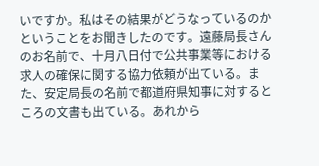いですか。私はその結果がどうなっているのかということをお聞きしたのです。遠藤局長さんのお名前で、十月八日付で公共事業等における求人の確保に関する協力依頼が出ている。また、安定局長の名前で都道府県知事に対するところの文書も出ている。あれから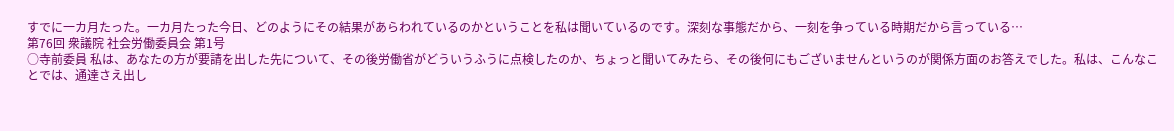すでに一カ月たった。一カ月たった今日、どのようにその結果があらわれているのかということを私は聞いているのです。深刻な事態だから、一刻を争っている時期だから言っている…
第76回 衆議院 社会労働委員会 第1号
○寺前委員 私は、あなたの方が要請を出した先について、その後労働省がどういうふうに点検したのか、ちょっと聞いてみたら、その後何にもございませんというのが関係方面のお答えでした。私は、こんなことでは、通達さえ出し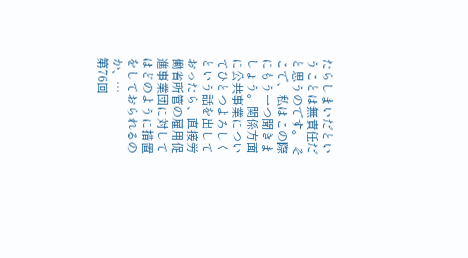たらしまいだということは無責任だと思うのです。 そこで、私はこの際にもう一つ聞きましょう。関係方面に公共事業についてひとつよろしくという話を出しておったら、直接労働省所管の雇用促進事業団に対してはどのように措置をしておられるのか、…
第76回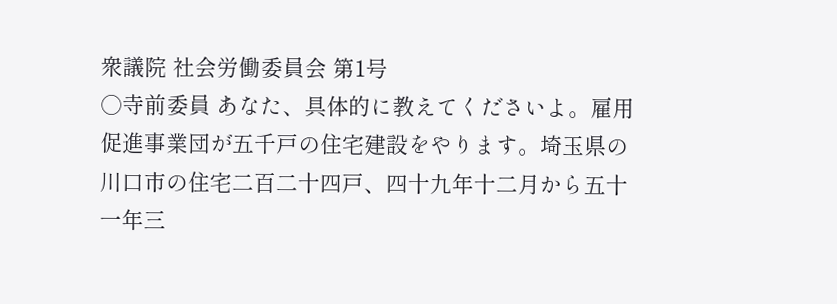衆議院 社会労働委員会 第1号
○寺前委員 あなた、具体的に教えてくださいよ。雇用促進事業団が五千戸の住宅建設をやります。埼玉県の川口市の住宅二百二十四戸、四十九年十二月から五十一年三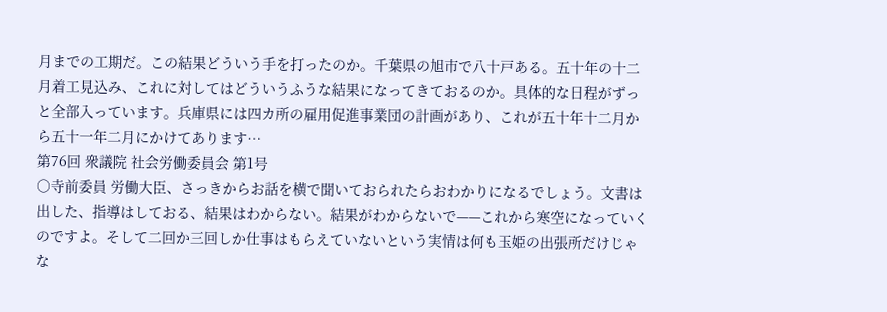月までの工期だ。この結果どういう手を打ったのか。千葉県の旭市で八十戸ある。五十年の十二月着工見込み、これに対してはどういうふうな結果になってきておるのか。具体的な日程がずっと全部入っています。兵庫県には四カ所の雇用促進事業団の計画があり、これが五十年十二月から五十一年二月にかけてあります…
第76回 衆議院 社会労働委員会 第1号
○寺前委員 労働大臣、さっきからお話を横で聞いておられたらおわかりになるでしょう。文書は出した、指導はしておる、結果はわからない。結果がわからないで——これから寒空になっていくのですよ。そして二回か三回しか仕事はもらえていないという実情は何も玉姫の出張所だけじゃな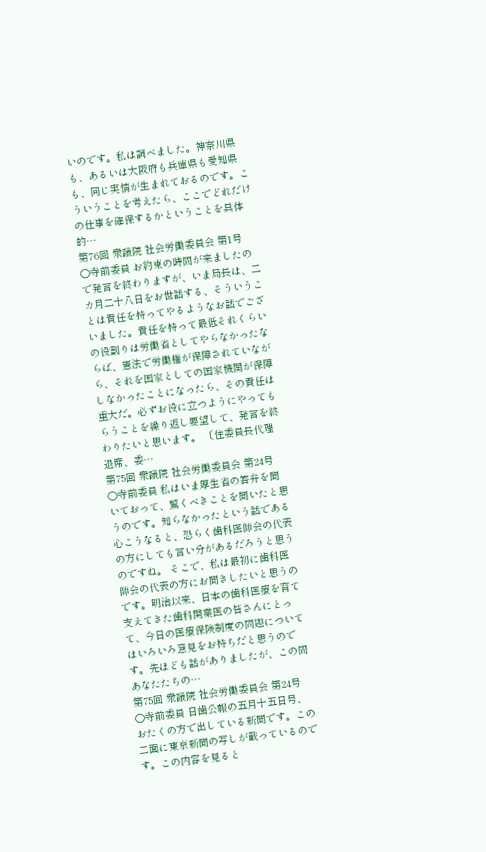いのです。私は調べました。神奈川県も、あるいは大阪府も兵庫県も愛知県も、同じ実情が生まれておるのです。こういうことを考えたら、ここでどれだけの仕事を確保するかということを具体的…
第76回 衆議院 社会労働委員会 第1号
○寺前委員 お約束の時間が来ましたので発言を終わりますが、いま局長は、二カ月二十八日をお世話する、そういうことは責任を持ってやるようなお話でございました。責任を持って最低それくらいの役割りは労働省としてやらなかったならば、憲法で労働権が保障されていながら、それを国家としての国家機関が保障しなかったことになったら、その責任は重大だ。必ずお役に立つようにやってもらうことを繰り返し要望して、発言を終わりたいと思います。 〔住委員長代理退席、委…
第75回 衆議院 社会労働委員会 第24号
○寺前委員 私はいま厚生省の答弁を聞いておって、驚くべきことを聞いたと思うのです。知らなかったという話である心こうなると、恐らく歯科医師会の代表の方にしても言い分があるだろうと思うのですね。 そこで、私は最初に歯科医師会の代表の方にお聞きしたいと思うのです。明治以来、日本の歯科医療を育て支えてきた歯科開業医の皆さんにとって、今日の医療保険制度の問題についてはいろいろ意見をお持ちだと思うのです。先ほども話がありましたが、この間あなたたちの…
第75回 衆議院 社会労働委員会 第24号
○寺前委員 日歯公報の五月十五日号、おたくの方で出している新聞です。この二面に東京新聞の写しが載っているのです。この内容を見ると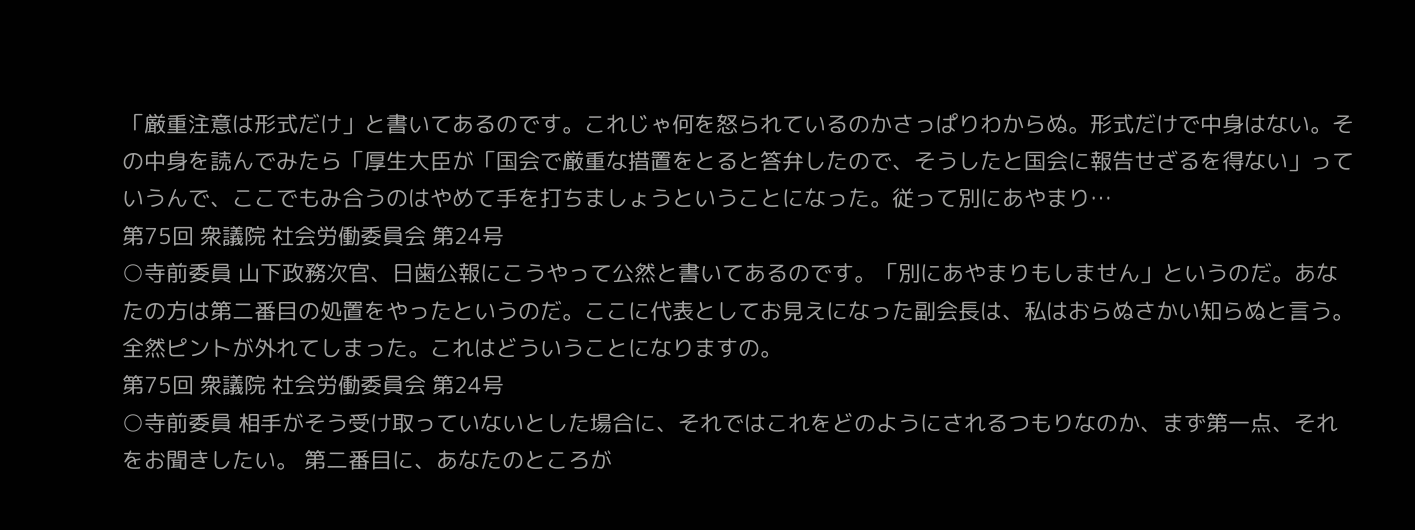「厳重注意は形式だけ」と書いてあるのです。これじゃ何を怒られているのかさっぱりわからぬ。形式だけで中身はない。その中身を読んでみたら「厚生大臣が「国会で厳重な措置をとると答弁したので、そうしたと国会に報告せざるを得ない」っていうんで、ここでもみ合うのはやめて手を打ちましょうということになった。従って別にあやまり…
第75回 衆議院 社会労働委員会 第24号
○寺前委員 山下政務次官、日歯公報にこうやって公然と書いてあるのです。「別にあやまりもしません」というのだ。あなたの方は第二番目の処置をやったというのだ。ここに代表としてお見えになった副会長は、私はおらぬさかい知らぬと言う。全然ピントが外れてしまった。これはどういうことになりますの。
第75回 衆議院 社会労働委員会 第24号
○寺前委員 相手がそう受け取っていないとした場合に、それではこれをどのようにされるつもりなのか、まず第一点、それをお聞きしたい。 第二番目に、あなたのところが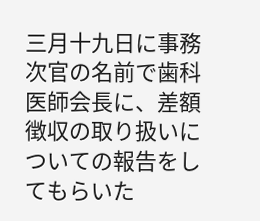三月十九日に事務次官の名前で歯科医師会長に、差額徴収の取り扱いについての報告をしてもらいた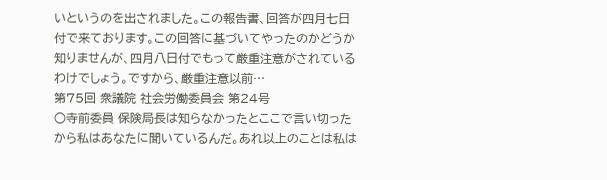いというのを出されました。この報告書、回答が四月七日付で来ております。この回答に基づいてやったのかどうか知りませんが、四月八日付でもって厳重注意がされているわけでしょう。ですから、厳重注意以前…
第75回 衆議院 社会労働委員会 第24号
○寺前委員 保険局長は知らなかったとここで言い切ったから私はあなたに聞いているんだ。あれ以上のことは私は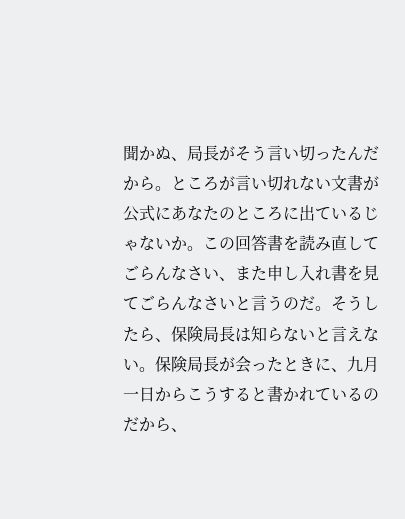聞かぬ、局長がそう言い切ったんだから。ところが言い切れない文書が公式にあなたのところに出ているじゃないか。この回答書を読み直してごらんなさい、また申し入れ書を見てごらんなさいと言うのだ。そうしたら、保険局長は知らないと言えない。保険局長が会ったときに、九月一日からこうすると書かれているのだから、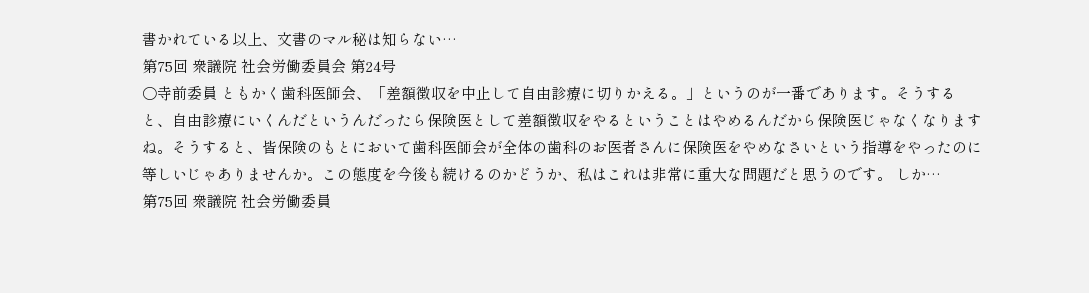書かれている以上、文書のマル秘は知らない…
第75回 衆議院 社会労働委員会 第24号
○寺前委員 ともかく歯科医師会、「差額徴収を中止して自由診療に切りかえる。」というのが一番であります。そうすると、自由診療にいくんだというんだったら保険医として差額徴収をやるということはやめるんだから保険医じゃなくなりますね。そうすると、皆保険のもとにおいて歯科医師会が全体の歯科のお医者さんに保険医をやめなさいという指導をやったのに等しいじゃありませんか。この態度を今後も続けるのかどうか、私はこれは非常に重大な問題だと思うのです。 しか…
第75回 衆議院 社会労働委員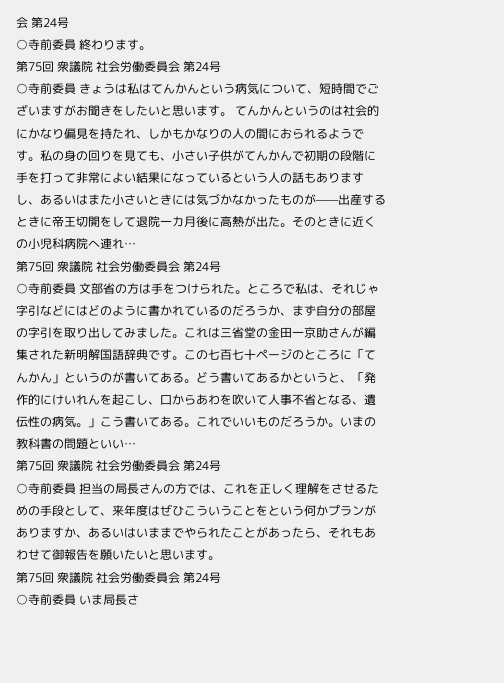会 第24号
○寺前委員 終わります。
第75回 衆議院 社会労働委員会 第24号
○寺前委員 きょうは私はてんかんという病気について、短時間でございますがお聞きをしたいと思います。 てんかんというのは社会的にかなり偏見を持たれ、しかもかなりの人の間におられるようです。私の身の回りを見ても、小さい子供がてんかんで初期の段階に手を打って非常によい結果になっているという人の話もありますし、あるいはまた小さいときには気づかなかったものが——出産するときに帝王切開をして退院一カ月後に高熱が出た。そのときに近くの小児科病院へ連れ…
第75回 衆議院 社会労働委員会 第24号
○寺前委員 文部省の方は手をつけられた。ところで私は、それじゃ字引などにはどのように書かれているのだろうか、まず自分の部屋の字引を取り出してみました。これは三省堂の金田一京助さんが編集された新明解国語辞典です。この七百七十ページのところに「てんかん」というのが書いてある。どう書いてあるかというと、「発作的にけいれんを起こし、口からあわを吹いて人事不省となる、遺伝性の病気。」こう書いてある。これでいいものだろうか。いまの教科書の問題といい…
第75回 衆議院 社会労働委員会 第24号
○寺前委員 担当の局長さんの方では、これを正しく理解をさせるための手段として、来年度はぜひこういうことをという何かプランがありますか、あるいはいままでやられたことがあったら、それもあわせて御報告を願いたいと思います。
第75回 衆議院 社会労働委員会 第24号
○寺前委員 いま局長さ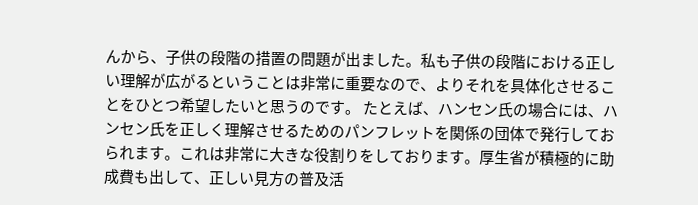んから、子供の段階の措置の問題が出ました。私も子供の段階における正しい理解が広がるということは非常に重要なので、よりそれを具体化させることをひとつ希望したいと思うのです。 たとえば、ハンセン氏の場合には、ハンセン氏を正しく理解させるためのパンフレットを関係の団体で発行しておられます。これは非常に大きな役割りをしております。厚生省が積極的に助成費も出して、正しい見方の普及活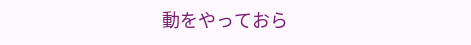動をやっておら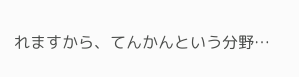れますから、てんかんという分野…